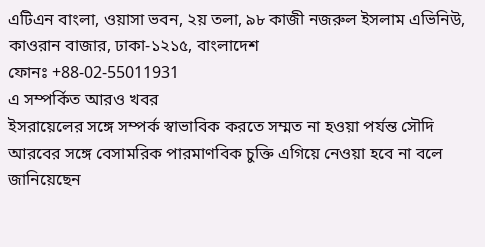এটিএন বাংলা, ওয়াসা ভবন, ২য় তলা, ৯৮ কাজী নজরুল ইসলাম এভিনিউ, কাওরান বাজার, ঢাকা-১২১৫, বাংলাদেশ
ফোনঃ +88-02-55011931
এ সম্পর্কিত আরও খবর
ইসরায়েলের সঙ্গে সম্পর্ক স্বাভাবিক করতে সম্মত না হওয়া পর্যন্ত সৌদি আরবের সঙ্গে বেসামরিক পারমাণবিক চুক্তি এগিয়ে নেওয়া হবে না বলে জানিয়েছেন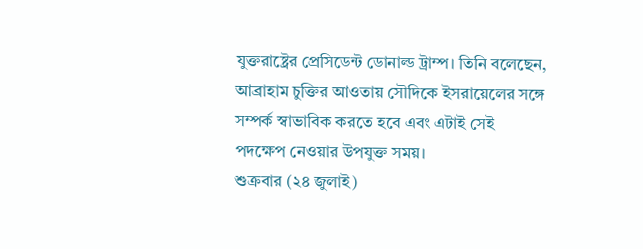যুক্তরাষ্ট্রের প্রেসিডেন্ট ডোনাল্ড ট্রাম্প। তিনি বলেছেন, আব্রাহাম চুক্তির আওতায় সৌদিকে ইসরায়েলের সঙ্গে সম্পর্ক স্বাভাবিক করতে হবে এবং এটাই সেই পদক্ষেপ নেওয়ার উপযুক্ত সময়।
শুক্রবার (২৪ জুলাই)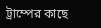ট্রাম্পের কাছে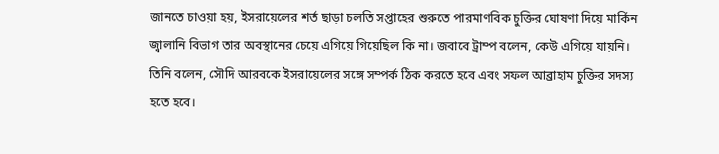জানতে চাওয়া হয়, ইসরায়েলের শর্ত ছাড়া চলতি সপ্তাহের শুরুতে পারমাণবিক চুক্তির ঘোষণা দিয়ে মার্কিন জ্বালানি বিভাগ তার অবস্থানের চেয়ে এগিয়ে গিয়েছিল কি না। জবাবে ট্রাম্প বলেন, কেউ এগিয়ে যায়নি। তিনি বলেন, সৌদি আরবকে ইসরায়েলের সঙ্গে সম্পর্ক ঠিক করতে হবে এবং সফল আব্রাহাম চুক্তির সদস্য হতে হবে।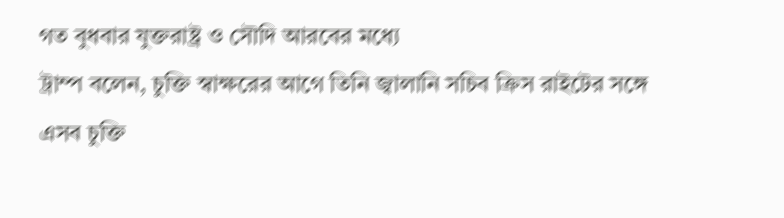গত বুধবার যুক্তরাষ্ট্র ও সৌদি আরবের মধ্যে
ট্রাম্প বলেন, চুক্তি স্বাক্ষরের আগে তিনি জ্বালানি সচিব ক্রিস রাইটের সঙ্গে এসব চুক্তি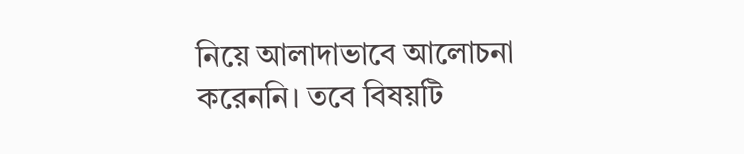নিয়ে আলাদাভাবে আলোচনা করেননি। তবে বিষয়টি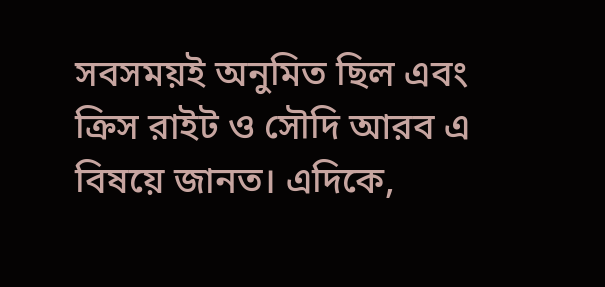সবসময়ই অনুমিত ছিল এবং ক্রিস রাইট ও সৌদি আরব এ বিষয়ে জানত। এদিকে,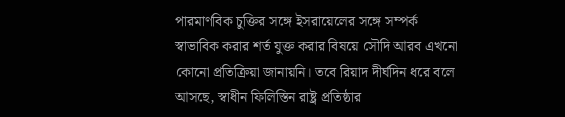পারমাণবিক চুক্তির সঙ্গে ইসরায়েলের সঙ্গে সম্পর্ক স্বাভাবিক করার শর্ত যুক্ত করার বিষয়ে সৌদি আরব এখনো কোনো প্রতিক্রিয়া জানায়নি। তবে রিয়াদ দীর্ঘদিন ধরে বলে আসছে, স্বাধীন ফিলিস্তিন রাষ্ট্র প্রতিষ্ঠার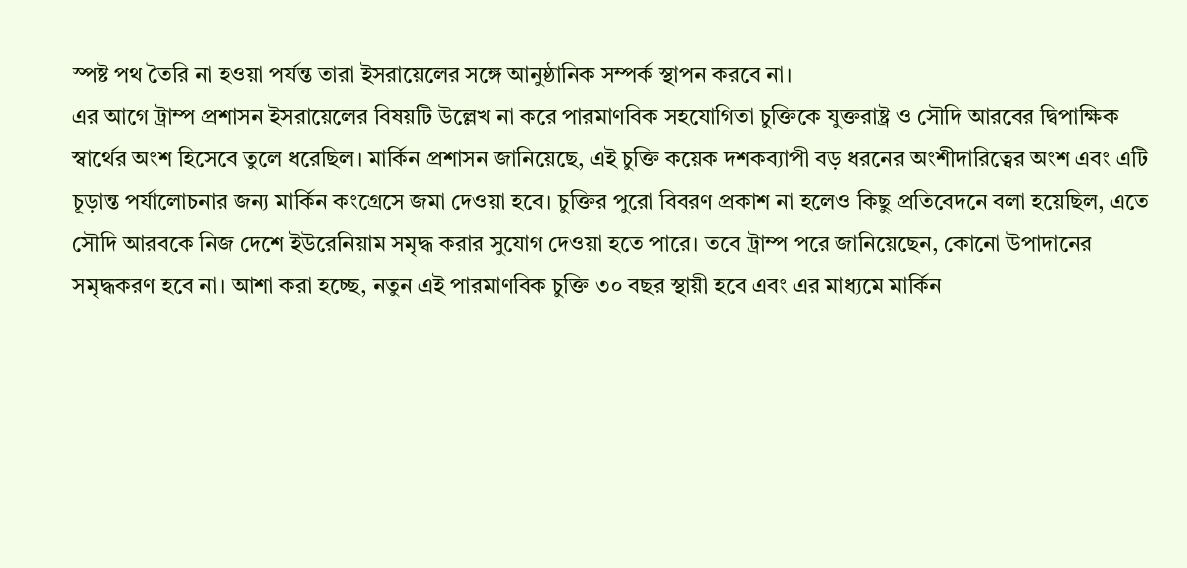স্পষ্ট পথ তৈরি না হওয়া পর্যন্ত তারা ইসরায়েলের সঙ্গে আনুষ্ঠানিক সম্পর্ক স্থাপন করবে না।
এর আগে ট্রাম্প প্রশাসন ইসরায়েলের বিষয়টি উল্লেখ না করে পারমাণবিক সহযোগিতা চুক্তিকে যুক্তরাষ্ট্র ও সৌদি আরবের দ্বিপাক্ষিক স্বার্থের অংশ হিসেবে তুলে ধরেছিল। মার্কিন প্রশাসন জানিয়েছে, এই চুক্তি কয়েক দশকব্যাপী বড় ধরনের অংশীদারিত্বের অংশ এবং এটি চূড়ান্ত পর্যালোচনার জন্য মার্কিন কংগ্রেসে জমা দেওয়া হবে। চুক্তির পুরো বিবরণ প্রকাশ না হলেও কিছু প্রতিবেদনে বলা হয়েছিল, এতে সৌদি আরবকে নিজ দেশে ইউরেনিয়াম সমৃদ্ধ করার সুযোগ দেওয়া হতে পারে। তবে ট্রাম্প পরে জানিয়েছেন, কোনো উপাদানের সমৃদ্ধকরণ হবে না। আশা করা হচ্ছে, নতুন এই পারমাণবিক চুক্তি ৩০ বছর স্থায়ী হবে এবং এর মাধ্যমে মার্কিন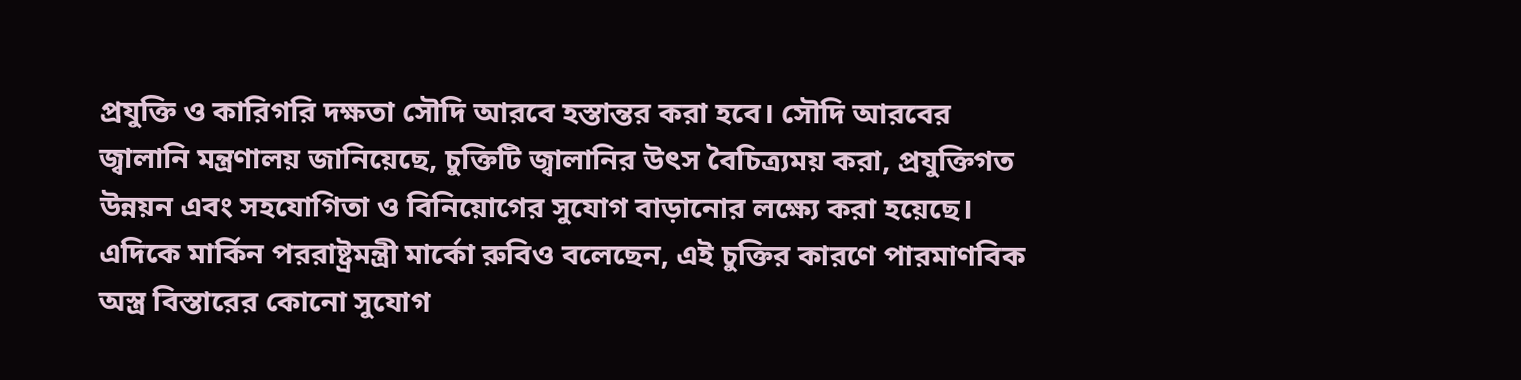প্রযুক্তি ও কারিগরি দক্ষতা সৌদি আরবে হস্তান্তর করা হবে। সৌদি আরবের জ্বালানি মন্ত্রণালয় জানিয়েছে, চুক্তিটি জ্বালানির উৎস বৈচিত্র্যময় করা, প্রযুক্তিগত উন্নয়ন এবং সহযোগিতা ও বিনিয়োগের সুযোগ বাড়ানোর লক্ষ্যে করা হয়েছে। এদিকে মার্কিন পররাষ্ট্রমন্ত্রী মার্কো রুবিও বলেছেন, এই চুক্তির কারণে পারমাণবিক অস্ত্র বিস্তারের কোনো সুযোগ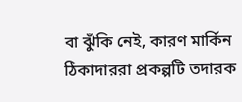বা ঝুঁকি নেই, কারণ মার্কিন ঠিকাদাররা প্রকল্পটি তদারক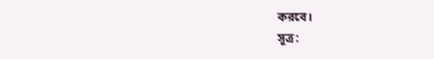করবে।
সূত্র: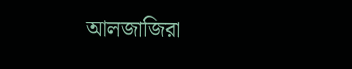আলজাজিরা